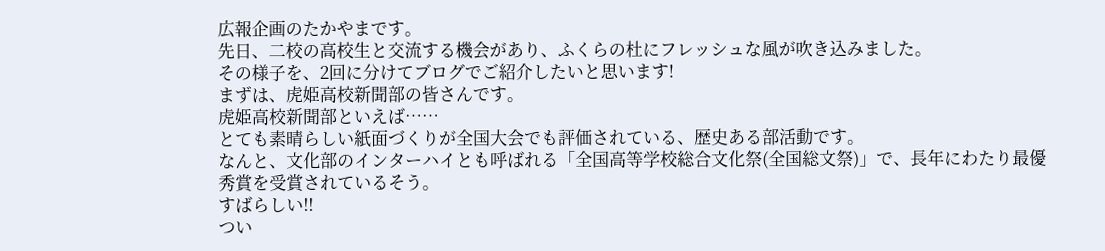広報企画のたかやまです。
先日、二校の高校生と交流する機会があり、ふくらの杜にフレッシュな風が吹き込みました。
その様子を、2回に分けてブログでご紹介したいと思います!
まずは、虎姫高校新聞部の皆さんです。
虎姫高校新聞部といえば……
とても素晴らしい紙面づくりが全国大会でも評価されている、歴史ある部活動です。
なんと、文化部のインターハイとも呼ばれる「全国高等学校総合文化祭(全国総文祭)」で、長年にわたり最優秀賞を受賞されているそう。
すばらしい!!
つい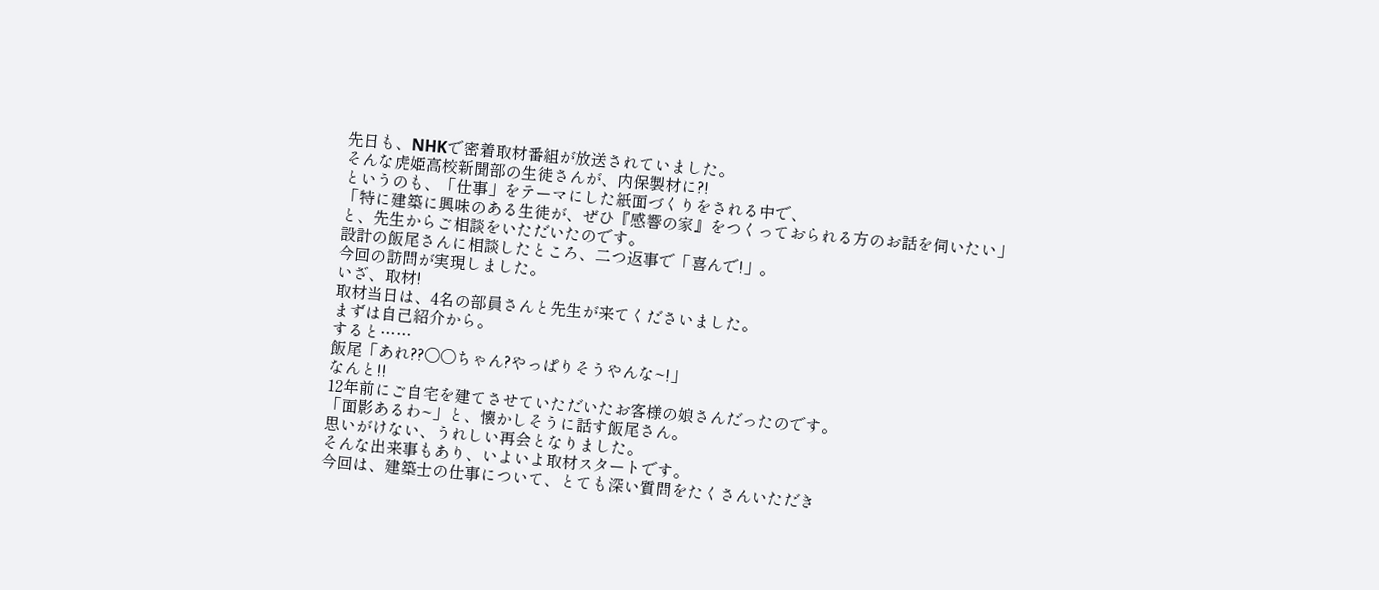先日も、NHKで密着取材番組が放送されていました。
そんな虎姫高校新聞部の生徒さんが、内保製材に?!
というのも、「仕事」をテーマにした紙面づくりをされる中で、
「特に建築に興味のある生徒が、ぜひ『感響の家』をつくっておられる方のお話を伺いたい」
と、先生からご相談をいただいたのです。
設計の飯尾さんに相談したところ、二つ返事で「喜んで!」。
今回の訪問が実現しました。
いざ、取材!
取材当日は、4名の部員さんと先生が来てくださいました。
まずは自己紹介から。
すると……
飯尾「あれ??〇〇ちゃん?やっぱりそうやんな~!」
なんと!!
12年前にご自宅を建てさせていただいたお客様の娘さんだったのです。
「面影あるわ~」と、懐かしそうに話す飯尾さん。
思いがけない、うれしい再会となりました。
そんな出来事もあり、いよいよ取材スタートです。
今回は、建築士の仕事について、とても深い質問をたくさんいただき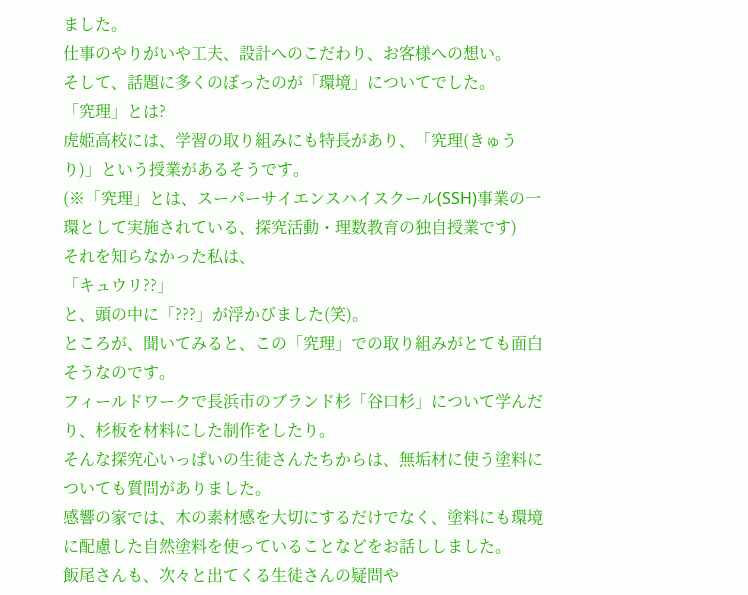ました。
仕事のやりがいや工夫、設計へのこだわり、お客様への想い。
そして、話題に多くのぼったのが「環境」についてでした。
「究理」とは?
虎姫高校には、学習の取り組みにも特長があり、「究理(きゅうり)」という授業があるそうです。
(※「究理」とは、スーパーサイエンスハイスクール(SSH)事業の一環として実施されている、探究活動・理数教育の独自授業です)
それを知らなかった私は、
「キュウリ??」
と、頭の中に「???」が浮かびました(笑)。
ところが、聞いてみると、この「究理」での取り組みがとても面白そうなのです。
フィールドワークで長浜市のブランド杉「谷口杉」について学んだり、杉板を材料にした制作をしたり。
そんな探究心いっぱいの生徒さんたちからは、無垢材に使う塗料についても質問がありました。
感響の家では、木の素材感を大切にするだけでなく、塗料にも環境に配慮した自然塗料を使っていることなどをお話ししました。
飯尾さんも、次々と出てくる生徒さんの疑問や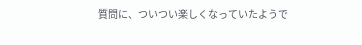質問に、ついつい楽しくなっていたようで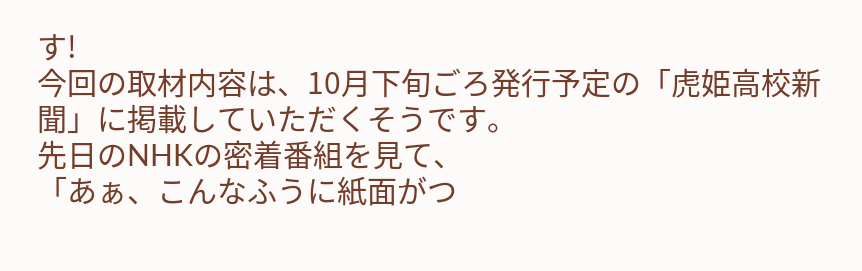す!
今回の取材内容は、10月下旬ごろ発行予定の「虎姫高校新聞」に掲載していただくそうです。
先日のNHKの密着番組を見て、
「あぁ、こんなふうに紙面がつ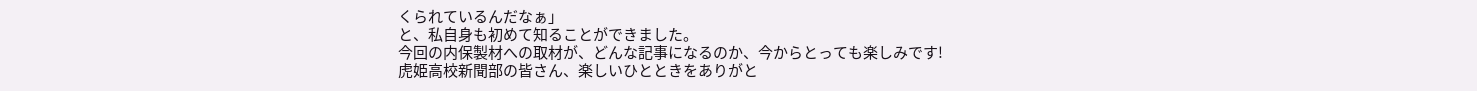くられているんだなぁ」
と、私自身も初めて知ることができました。
今回の内保製材への取材が、どんな記事になるのか、今からとっても楽しみです!
虎姫高校新聞部の皆さん、楽しいひとときをありがと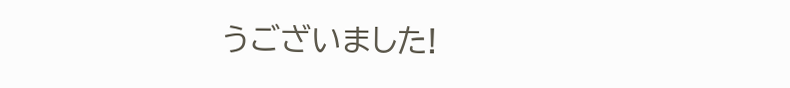うございました!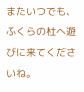またいつでも、ふくらの杜へ遊びに来てくださいね。